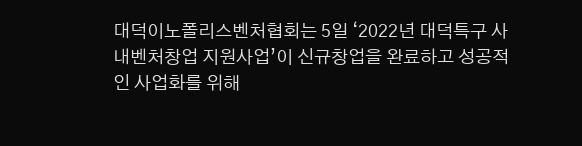대덕이노폴리스벤처협회는 5일 ‘2022년 대덕특구 사내벤처창업 지원사업’이 신규창업을 완료하고 성공적인 사업화를 위해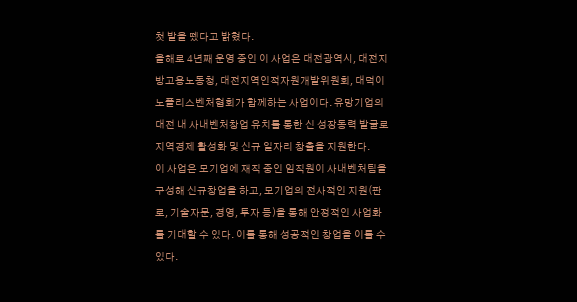첫 발을 뗐다고 밝혔다.
올해로 4년째 운영 중인 이 사업은 대전광역시, 대전지방고용노동청, 대전지역인적자원개발위원회, 대덕이노폴리스벤처협회가 함께하는 사업이다. 유망기업의 대전 내 사내벤처창업 유치를 통한 신 성장동력 발굴로 지역경제 활성화 및 신규 일자리 창출을 지원한다.
이 사업은 모기업에 재직 중인 임직원이 사내벤처팀을 구성해 신규창업을 하고, 모기업의 전사적인 지원(판로, 기술자문, 경영, 투자 등)을 통해 안정적인 사업화를 기대할 수 있다. 이를 통해 성공적인 창업을 이룰 수 있다.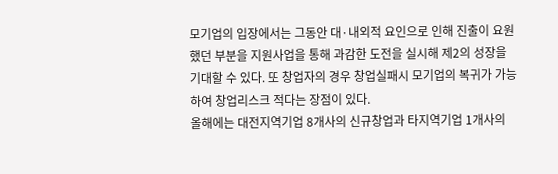모기업의 입장에서는 그동안 대·내외적 요인으로 인해 진출이 요원했던 부분을 지원사업을 통해 과감한 도전을 실시해 제2의 성장을 기대할 수 있다. 또 창업자의 경우 창업실패시 모기업의 복귀가 가능하여 창업리스크 적다는 장점이 있다.
올해에는 대전지역기업 8개사의 신규창업과 타지역기업 1개사의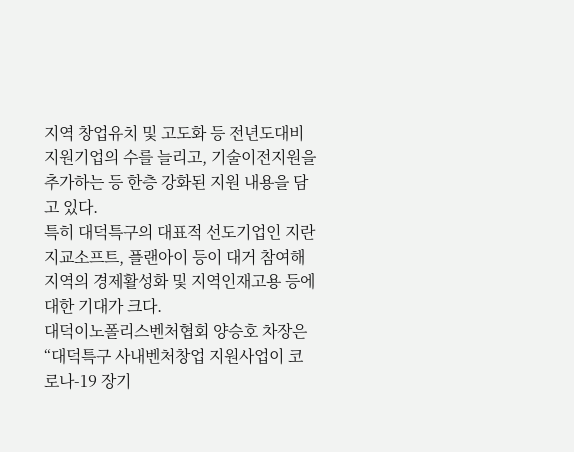지역 창업유치 및 고도화 등 전년도대비 지원기업의 수를 늘리고, 기술이전지원을 추가하는 등 한층 강화된 지원 내용을 담고 있다.
특히 대덕특구의 대표적 선도기업인 지란지교소프트, 플랜아이 등이 대거 참여해 지역의 경제활성화 및 지역인재고용 등에 대한 기대가 크다.
대덕이노폴리스벤처협회 양승호 차장은 “대덕특구 사내벤처창업 지원사업이 코로나-19 장기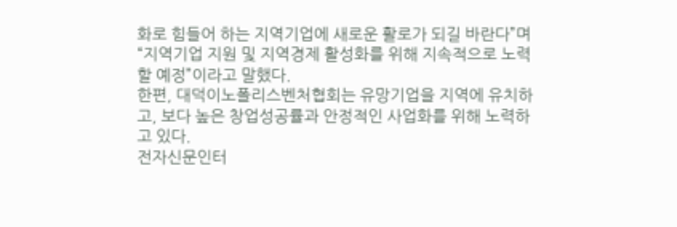화로 힘들어 하는 지역기업에 새로운 활로가 되길 바란다”며 “지역기업 지원 및 지역경제 활성화를 위해 지속적으로 노력할 예정”이라고 말했다.
한편, 대덕이노폴리스벤처협회는 유망기업을 지역에 유치하고, 보다 높은 창업성공률과 안정적인 사업화를 위해 노력하고 있다.
전자신문인터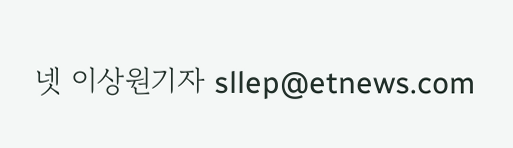넷 이상원기자 sllep@etnews.com